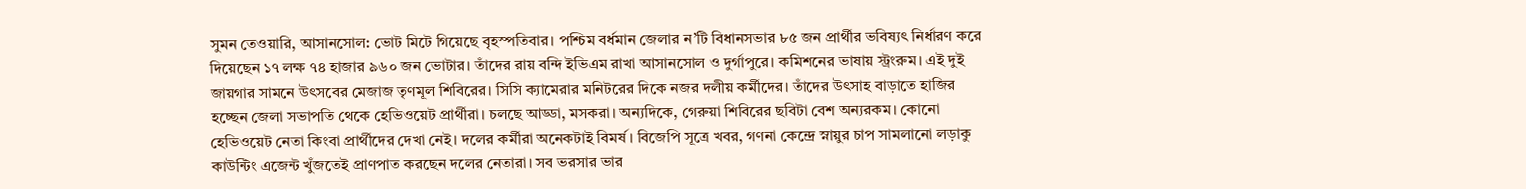সুমন তেওয়ারি, আসানসোল: ভোট মিটে গিয়েছে বৃহস্পতিবার। পশ্চিম বর্ধমান জেলার ন’টি বিধানসভার ৮৫ জন প্রার্থীর ভবিষ্যৎ নির্ধারণ করে দিয়েছেন ১৭ লক্ষ ৭৪ হাজার ৯৬০ জন ভোটার। তাঁদের রায় বন্দি ইভিএম রাখা আসানসোল ও দুর্গাপুরে। কমিশনের ভাষায় স্ট্রংরুম। এই দুই জায়গার সামনে উৎসবের মেজাজ তৃণমূল শিবিরের। সিসি ক্যামেরার মনিটরের দিকে নজর দলীয় কর্মীদের। তাঁদের উৎসাহ বাড়াতে হাজির হচ্ছেন জেলা সভাপতি থেকে হেভিওয়েট প্রার্থীরা। চলছে আড্ডা, মসকরা। অন্যদিকে, গেরুয়া শিবিরের ছবিটা বেশ অন্যরকম। কোনো হেভিওয়েট নেতা কিংবা প্রার্থীদের দেখা নেই। দলের কর্মীরা অনেকটাই বিমর্ষ। বিজেপি সূত্রে খবর, গণনা কেন্দ্রে স্নায়ুর চাপ সামলানো লড়াকু কাউন্টিং এজেন্ট খুঁজতেই প্রাণপাত করছেন দলের নেতারা। সব ভরসার ভার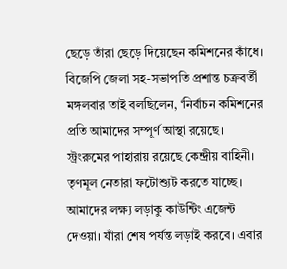ছেড়ে তাঁরা ছেড়ে দিয়েছেন কমিশনের কাঁধে।
বিজেপি জেলা সহ-সভাপতি প্রশান্ত চক্রবর্তী মঙ্গলবার তাই বলছিলেন, ‘নির্বাচন কমিশনের প্রতি আমাদের সম্পূর্ণ আস্থা রয়েছে। স্ট্রংরুমের পাহারায় রয়েছে কেন্দ্রীয় বাহিনী। তৃণমূল নেতারা ফটোশ্যুট করতে যাচ্ছে। আমাদের লক্ষ্য লড়াকু কাউন্টিং এজেন্ট দেওয়া। যাঁরা শেষ পর্যন্ত লড়াই করবে। এবার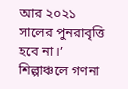আর ২০২১ সালের পুনরাবৃত্তি হবে না।’
শিল্পাঞ্চলে গণনা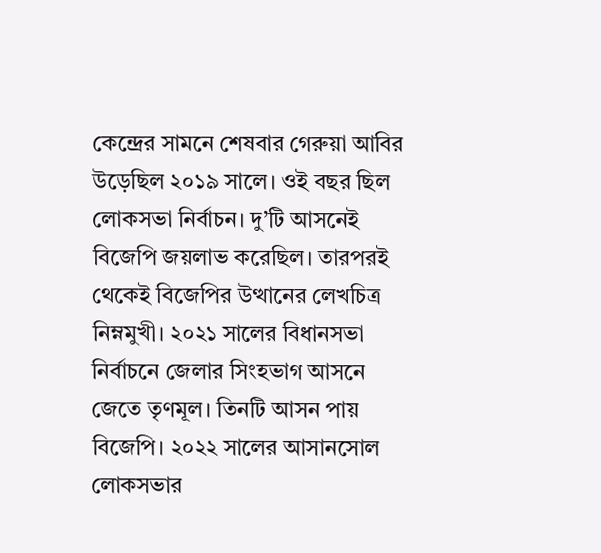কেন্দ্রের সামনে শেষবার গেরুয়া আবির উড়েছিল ২০১৯ সালে। ওই বছর ছিল লোকসভা নির্বাচন। দু’টি আসনেই বিজেপি জয়লাভ করেছিল। তারপরই থেকেই বিজেপির উত্থানের লেখচিত্র নিম্নমুখী। ২০২১ সালের বিধানসভা নির্বাচনে জেলার সিংহভাগ আসনে জেতে তৃণমূল। তিনটি আসন পায় বিজেপি। ২০২২ সালের আসানসোল লোকসভার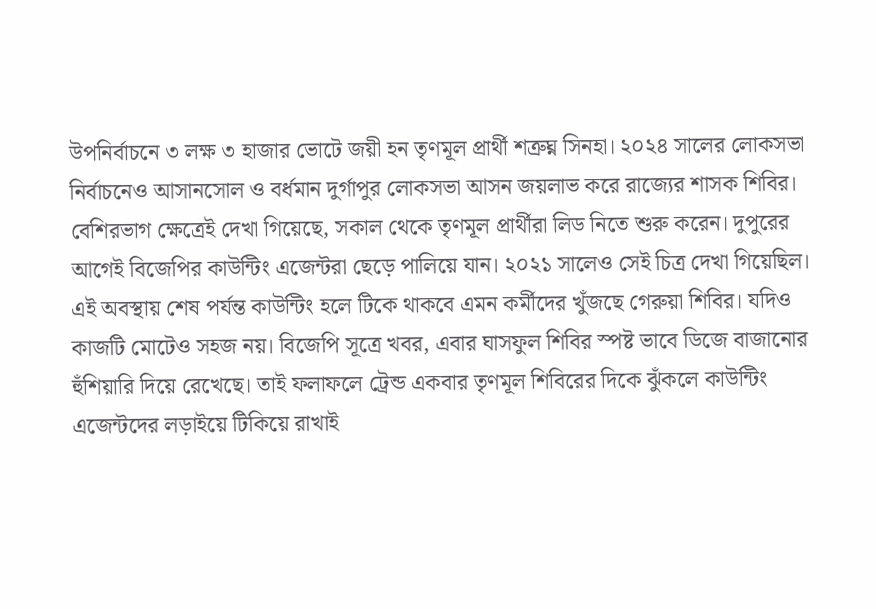উপনির্বাচনে ৩ লক্ষ ৩ হাজার ভোটে জয়ী হন তৃণমূল প্রার্থী শত্রুঘ্ন সিনহা। ২০২৪ সালের লোকসভা নির্বাচনেও আসানসোল ও বর্ধমান দুর্গাপুর লোকসভা আসন জয়লাভ করে রাজ্যের শাসক শিবির। বেশিরভাগ ক্ষেত্রেই দেখা গিয়েছে, সকাল থেকে তৃণমূল প্রার্থীরা লিড নিতে শুরু করেন। দুপুরের আগেই বিজেপির কাউন্টিং এজেন্টরা ছেড়ে পালিয়ে যান। ২০২১ সালেও সেই চিত্র দেখা গিয়েছিল। এই অবস্থায় শেষ পর্যন্ত কাউন্টিং হলে টিকে থাকবে এমন কর্মীদের খুঁজছে গেরুয়া শিবির। যদিও কাজটি মোটেও সহজ নয়। বিজেপি সূত্রে খবর, এবার ঘাসফুল শিবির স্পষ্ট ভাবে ডিজে বাজানোর হুঁশিয়ারি দিয়ে রেখেছে। তাই ফলাফলে ট্রেন্ড একবার তৃণমূল শিবিরের দিকে ঝুঁকলে কাউন্টিং এজেন্টদের লড়াইয়ে টিকিয়ে রাখাই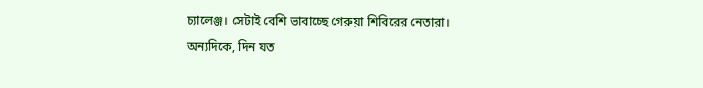চ্যালেঞ্জ। সেটাই বেশি ভাবাচ্ছে গেরুয়া শিবিরের নেতারা।
অন্যদিকে, দিন যত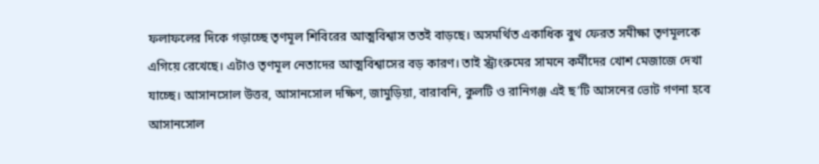ফলাফলের দিকে গড়াচ্ছে তৃণমূল শিবিরের আত্মবিশ্বাস ততই বাড়ছে। অসমর্থিত একাধিক বুথ ফেরত সমীক্ষা তৃণমূলকে এগিয়ে রেখেছে। এটাও তৃণমূল নেতাদের আত্মবিশ্বাসের বড় কারণ। তাই স্ট্র্যংরুমের সামনে কর্মীদের খোশ মেজাজে দেখা যাচ্ছে। আসানসোল উত্তর, আসানসোল দক্ষিণ, জামুড়িয়া, বারাবনি, কুলটি ও রানিগঞ্জ এই ছ’টি আসনের ভোট গণনা হবে আসানসোল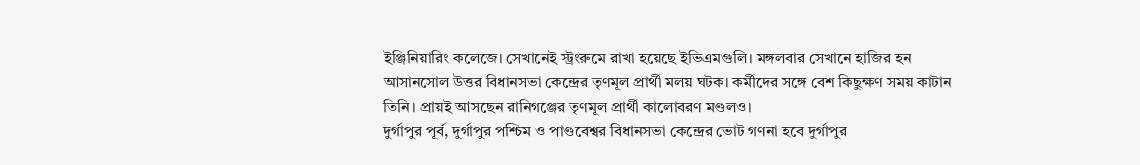ইঞ্জিনিয়ারিং কলেজে। সেখানেই স্ট্রংরুমে রাখা হয়েছে ইভিএমগুলি। মঙ্গলবার সেখানে হাজির হন আসানসোল উত্তর বিধানসভা কেন্দ্রের তৃণমূল প্রার্থী মলয় ঘটক। কর্মীদের সঙ্গে বেশ কিছুক্ষণ সময় কাটান তিনি। প্রায়ই আসছেন রানিগঞ্জের তৃণমূল প্রার্থী কালোবরণ মণ্ডলও।
দুর্গাপুর পূর্ব, দুর্গাপুর পশ্চিম ও পাণ্ডবেশ্বর বিধানসভা কেন্দ্রের ভোট গণনা হবে দুর্গাপুর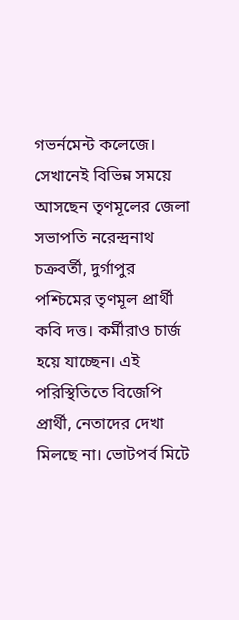গভর্নমেন্ট কলেজে। সেখানেই বিভিন্ন সময়ে আসছেন তৃণমূলের জেলা সভাপতি নরেন্দ্রনাথ চক্রবর্তী, দুর্গাপুর পশ্চিমের তৃণমূল প্রার্থী কবি দত্ত। কর্মীরাও চার্জ হয়ে যাচ্ছেন। এই পরিস্থিতিতে বিজেপি প্রার্থী, নেতাদের দেখা মিলছে না। ভোটপর্ব মিটে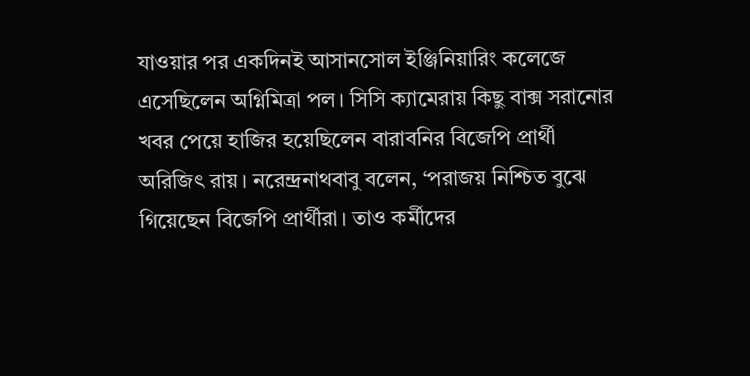যাওয়ার পর একদিনই আসানসোল ইঞ্জিনিয়ারিং কলেজে এসেছিলেন অগ্নিমিত্রা পল। সিসি ক্যামেরায় কিছু বাক্স সরানোর খবর পেয়ে হাজির হয়েছিলেন বারাবনির বিজেপি প্রার্থী অরিজিৎ রায়। নরেন্দ্রনাথবাবু বলেন, ‘পরাজয় নিশ্চিত বুঝে গিয়েছেন বিজেপি প্রার্থীরা। তাও কর্মীদের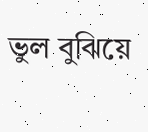ভুল বুঝিয়ে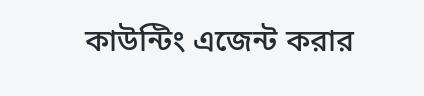কাউন্টিং এজেন্ট করার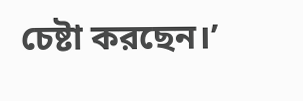চেষ্টা করছেন।’